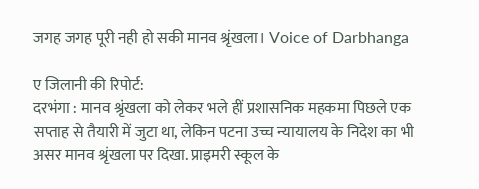जगह जगह पूरी नही हो सकी मानव श्रृंखला। Voice of Darbhanga

ए जिलानी की रिपोर्ट:
दरभंगा : मानव श्रृंखला को लेकर भले हीं प्रशासनिक महकमा पिछले एक सप्ताह से तैयारी में जुटा था, लेकिन पटना उच्च न्यायालय के निदेश का भी असर मानव श्रृंखला पर दिखा. प्राइमरी स्कूल के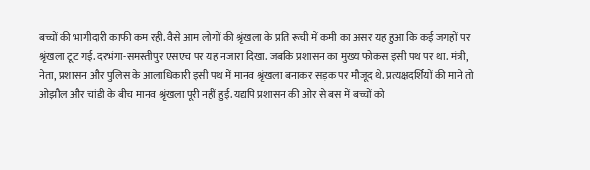बच्चों की भागीदारी काफी कम रही. वैसे आम लोगों की श्रृंखला के प्रति रूची में कमी का असर यह हुआ कि कई जगहों पर श्रृंखला टूट गई. दरभंगा-समस्तीपुर एसएच पर यह नजारा दिखा. जबकि प्रशासन का मुख्य फोकस इसी पथ पर था. मंत्री, नेता, प्रशासन और पुलिस के आलाधिकारी इसी पथ में मानव श्रृंखला बनाकर सड़क पर मौजूद थे. प्रत्यक्षदर्शियों की माने तो ओझौल और चांडी के बीच मानव श्रृंखला पूरी नहीं हुई. यद्यपि प्रशासन की ओर से बस में बच्चों को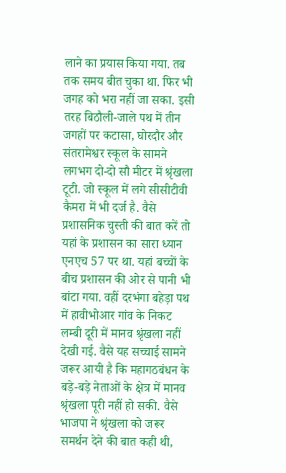लाने का प्रयास किया गया. तब तक समय बीत चुका था. फिर भी जगह को भरा नहीं जा सका. इसी तरह बिठौली-जाले पथ में तीन जगहों पर कटासा, घोरदौर और संतरामेश्वर स्कूल के सामने लगभग दो-दो सौ मीटर में श्रृंखला टूटी. जो स्कूल में लगे सीसीटीवी कैमरा में भी दर्ज है. वैसे प्रशासनिक चुस्ती की बात करें तो यहां के प्रशासन का सारा ध्यान एनएच 57 पर था. यहां बच्चों के बीच प्रशासन की ओर से पानी भी बांटा गया. वहीं दरभंगा बहेड़ा पथ में हावीभोआर गांव के निकट लम्बी दूरी में मानव श्रृंखला नहीं देखी गई. वैसे यह सच्चाई सामने जरूर आयी है कि महागठबंधन के बड़े-बड़े नेताओं के क्षेत्र में मानव श्रृंखला पूरी नहीं हो सकी. वैसे भाजपा ने श्रृंखला को जरूर समर्थन देने की बात कही थी,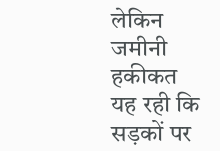लेकिन जमीनी हकीकत यह रही कि सड़कों पर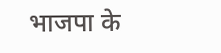भाजपा के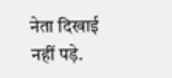नेता दिखाई नहीं पड़े.